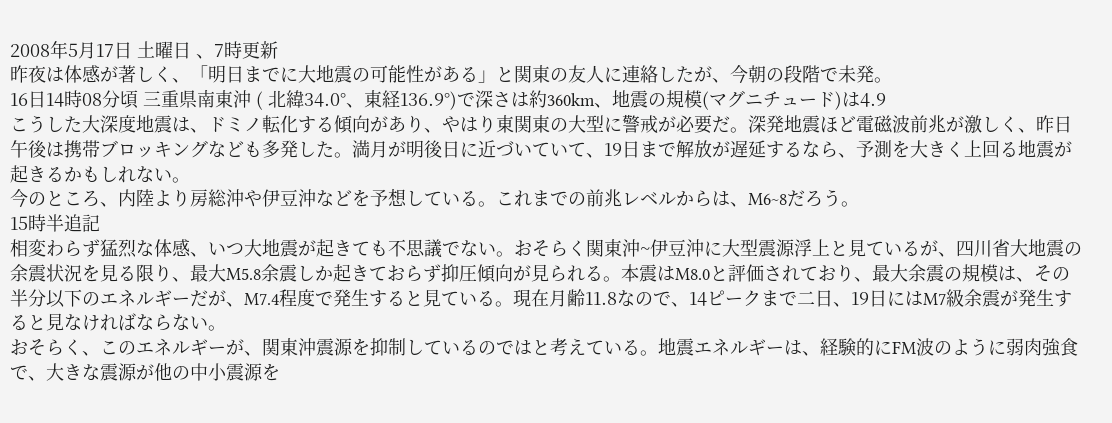2008年5月17日 土曜日 、7時更新
昨夜は体感が著しく、「明日までに大地震の可能性がある」と関東の友人に連絡したが、今朝の段階で未発。
16日14時08分頃 三重県南東沖 ( 北緯34.0°、東経136.9°)で深さは約360km、地震の規模(マグニチュード)は4.9
こうした大深度地震は、ドミノ転化する傾向があり、やはり東関東の大型に警戒が必要だ。深発地震ほど電磁波前兆が激しく、昨日午後は携帯ブロッキングなども多発した。満月が明後日に近づいていて、19日まで解放が遅延するなら、予測を大きく上回る地震が起きるかもしれない。
今のところ、内陸より房総沖や伊豆沖などを予想している。これまでの前兆レベルからは、M6~8だろう。
15時半追記
相変わらず猛烈な体感、いつ大地震が起きても不思議でない。おそらく関東沖~伊豆沖に大型震源浮上と見ているが、四川省大地震の余震状況を見る限り、最大M5.8余震しか起きておらず抑圧傾向が見られる。本震はM8.0と評価されており、最大余震の規模は、その半分以下のエネルギーだが、M7.4程度で発生すると見ている。現在月齢11.8なので、14ピークまで二日、19日にはM7級余震が発生すると見なければならない。
おそらく、このエネルギーが、関東沖震源を抑制しているのではと考えている。地震エネルギーは、経験的にFM波のように弱肉強食で、大きな震源が他の中小震源を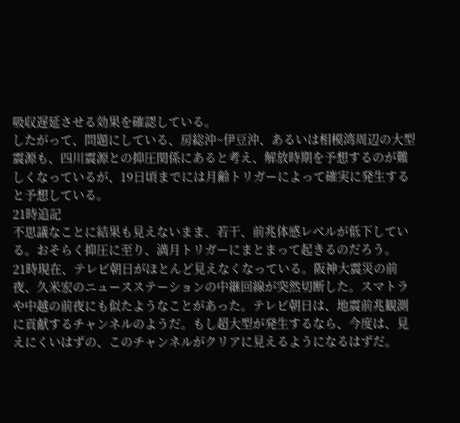吸収遅延させる効果を確認している。
したがって、問題にしている、房総沖~伊豆沖、あるいは相模湾周辺の大型震源も、四川震源との抑圧関係にあると考え、解放時期を予想するのが難しくなっているが、19日頃までには月齢トリガーによって確実に発生すると予想している。
21時追記
不思議なことに結果も見えないまま、若干、前兆体感レベルが低下している。おそらく抑圧に至り、満月トリガーにまとまって起きるのだろう。
21時現在、テレビ朝日がほとんど見えなくなっている。阪神大震災の前夜、久米宏のニュースステーションの中継回線が突然切断した。スマトラや中越の前夜にも似たようなことがあった。テレビ朝日は、地震前兆観測に貢献するチャンネルのようだ。もし超大型が発生するなら、今度は、見えにくいはずの、このチャンネルがクリアに見えるようになるはずだ。